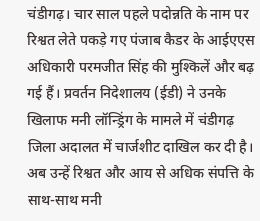चंडीगढ़। चार साल पहले पदोन्नति के नाम पर रिश्वत लेते पकड़े गए पंजाब कैडर के आईएएस अधिकारी परमजीत सिंह की मुश्किलें और बढ़ गई हैं। प्रवर्तन निदेशालय (ईडी) ने उनके खिलाफ मनी लॉन्ड्रिंग के मामले में चंडीगढ़ जिला अदालत में चार्जशीट दाखिल कर दी है। अब उन्हें रिश्वत और आय से अधिक संपत्ति के साथ-साथ मनी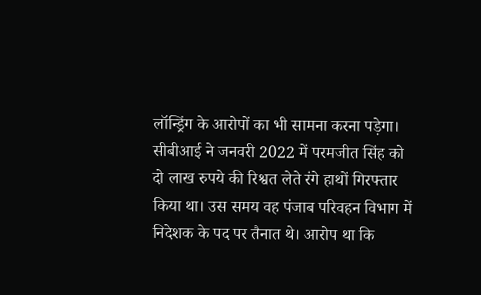लॉन्ड्रिंग के आरोपों का भी सामना करना पड़ेगा।
सीबीआई ने जनवरी 2022 में परमजीत सिंह को दो लाख रुपये की रिश्वत लेते रंगे हाथों गिरफ्तार किया था। उस समय वह पंजाब परिवहन विभाग में निदेशक के पद पर तैनात थे। आरोप था कि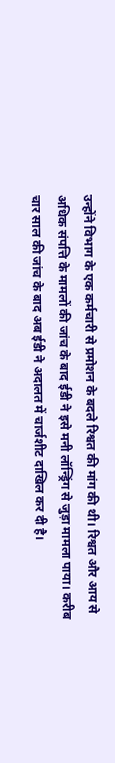उन्होंने विभाग के एक कर्मचारी से प्रमोशन के बदले रिश्वत की मांग की थी। रिश्वत और आय से अधिक संपत्ति के मामलों की जांच के बाद ईडी ने इसे मनी लॉन्ड्रिंग से जुड़ा मामला पाया। करीब चार साल की जांच के बाद अब ईडी ने अदालत में चार्जशीट दाखिल कर दी है।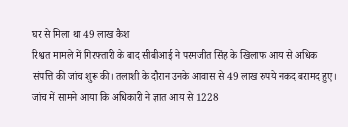घर से मिला था 49 लाख कैश
रिश्वत मामले में गिरफ्तारी के बाद सीबीआई ने परमजीत सिंह के खिलाफ आय से अधिक संपत्ति की जांच शुरू की। तलाशी के दौरान उनके आवास से 49 लाख रुपये नकद बरामद हुए। जांच में सामने आया कि अधिकारी ने ज्ञात आय से 1228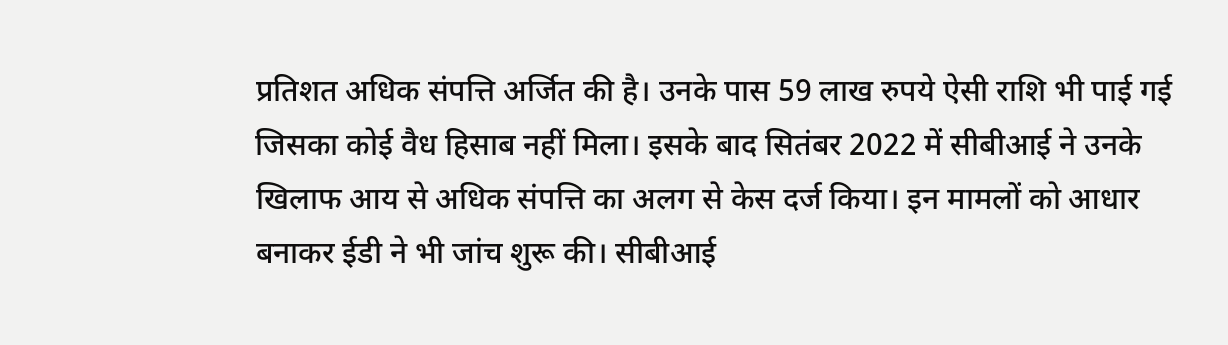प्रतिशत अधिक संपत्ति अर्जित की है। उनके पास 59 लाख रुपये ऐसी राशि भी पाई गई जिसका कोई वैध हिसाब नहीं मिला। इसके बाद सितंबर 2022 में सीबीआई ने उनके खिलाफ आय से अधिक संपत्ति का अलग से केस दर्ज किया। इन मामलों को आधार बनाकर ईडी ने भी जांच शुरू की। सीबीआई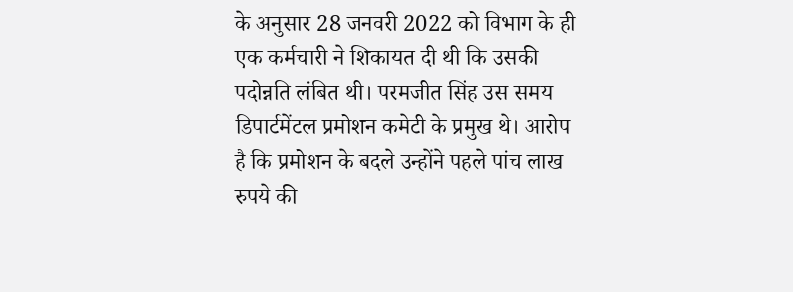के अनुसार 28 जनवरी 2022 को विभाग के ही एक कर्मचारी ने शिकायत दी थी कि उसकी पदोन्नति लंबित थी। परमजीत सिंह उस समय डिपार्टमेंटल प्रमोशन कमेटी के प्रमुख थे। आरोप है कि प्रमोशन के बदले उन्होंने पहले पांच लाख रुपये की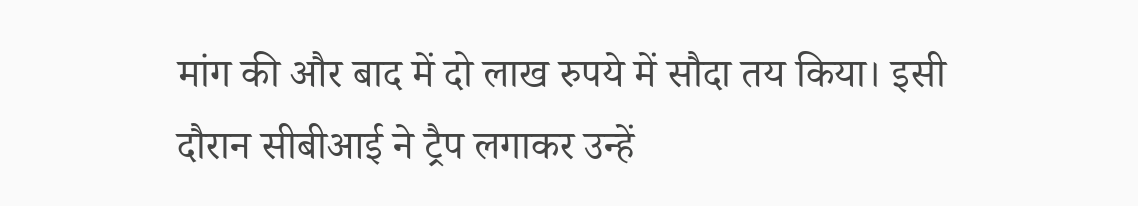मांग की और बाद में दो लाख रुपये में सौदा तय किया। इसी दौरान सीबीआई ने ट्रैप लगाकर उन्हें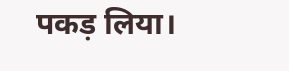पकड़ लिया।